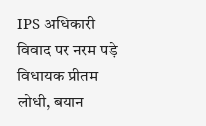IPS अधिकारी विवाद पर नरम पड़े विधायक प्रीतम लोधी, बयान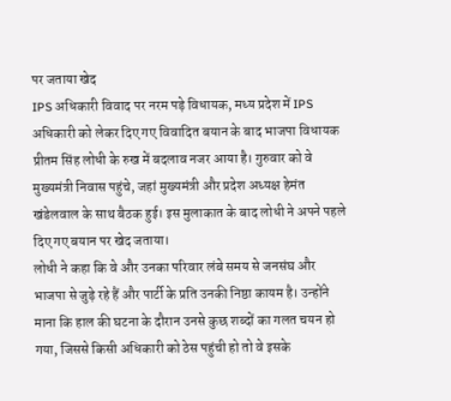पर जताया खेद
IPS अधिकारी विवाद पर नरम पड़े विधायक, मध्य प्रदेश में IPS अधिकारी को लेकर दिए गए विवादित बयान के बाद भाजपा विधायक प्रीतम सिंह लोधी के रुख में बदलाव नजर आया है। गुरुवार को वे मुख्यमंत्री निवास पहुंचे, जहां मुख्यमंत्री और प्रदेश अध्यक्ष हेमंत खंडेलवाल के साथ बैठक हुई। इस मुलाकात के बाद लोधी ने अपने पहले दिए गए बयान पर खेद जताया।
लोधी ने कहा कि वे और उनका परिवार लंबे समय से जनसंघ और भाजपा से जुड़े रहे हैं और पार्टी के प्रति उनकी निष्ठा कायम है। उन्होंने माना कि हाल की घटना के दौरान उनसे कुछ शब्दों का गलत चयन हो गया, जिससे किसी अधिकारी को ठेस पहुंची हो तो वे इसके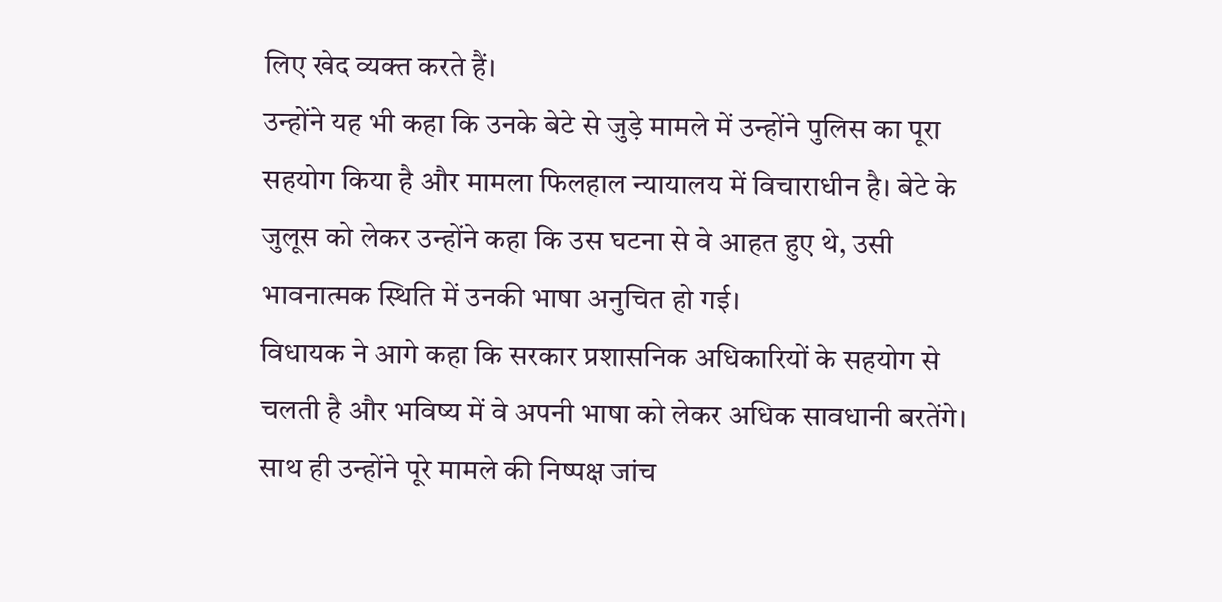लिए खेद व्यक्त करते हैं।
उन्होंने यह भी कहा कि उनके बेटे से जुड़े मामले में उन्होंने पुलिस का पूरा सहयोग किया है और मामला फिलहाल न्यायालय में विचाराधीन है। बेटे के जुलूस को लेकर उन्होंने कहा कि उस घटना से वे आहत हुए थे, उसी भावनात्मक स्थिति में उनकी भाषा अनुचित हो गई।
विधायक ने आगे कहा कि सरकार प्रशासनिक अधिकारियों के सहयोग से चलती है और भविष्य में वे अपनी भाषा को लेकर अधिक सावधानी बरतेंगे। साथ ही उन्होंने पूरे मामले की निष्पक्ष जांच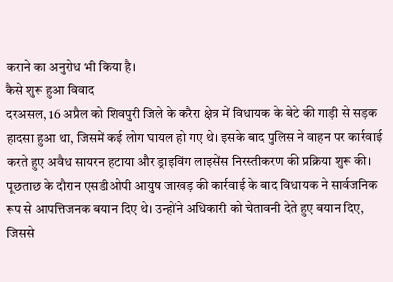कराने का अनुरोध भी किया है।
कैसे शुरू हुआ विवाद
दरअसल, 16 अप्रैल को शिवपुरी जिले के करैरा क्षेत्र में विधायक के बेटे की गाड़ी से सड़क हादसा हुआ था, जिसमें कई लोग घायल हो गए थे। इसके बाद पुलिस ने वाहन पर कार्रवाई करते हुए अवैध सायरन हटाया और ड्राइविंग लाइसेंस निरस्तीकरण की प्रक्रिया शुरू की।
पूछताछ के दौरान एसडीओपी आयुष जाखड़ की कार्रवाई के बाद विधायक ने सार्वजनिक रूप से आपत्तिजनक बयान दिए थे। उन्होंने अधिकारी को चेतावनी देते हुए बयान दिए, जिससे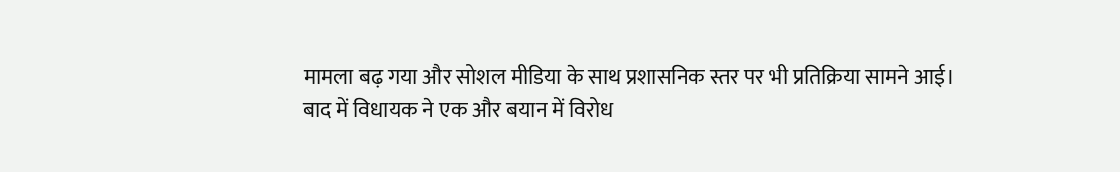मामला बढ़ गया और सोशल मीडिया के साथ प्रशासनिक स्तर पर भी प्रतिक्रिया सामने आई।
बाद में विधायक ने एक और बयान में विरोध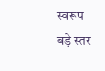स्वरूप बड़े स्तर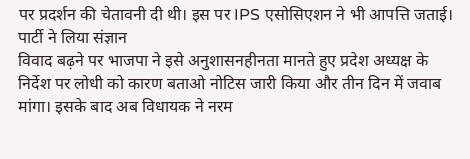पर प्रदर्शन की चेतावनी दी थी। इस पर IPS एसोसिएशन ने भी आपत्ति जताई।
पार्टी ने लिया संज्ञान
विवाद बढ़ने पर भाजपा ने इसे अनुशासनहीनता मानते हुए प्रदेश अध्यक्ष के निर्देश पर लोधी को कारण बताओ नोटिस जारी किया और तीन दिन में जवाब मांगा। इसके बाद अब विधायक ने नरम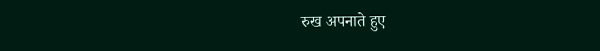रुख अपनाते हुए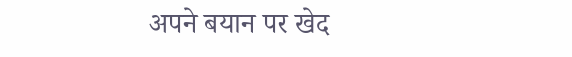अपने बयान पर खेद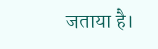जताया है।